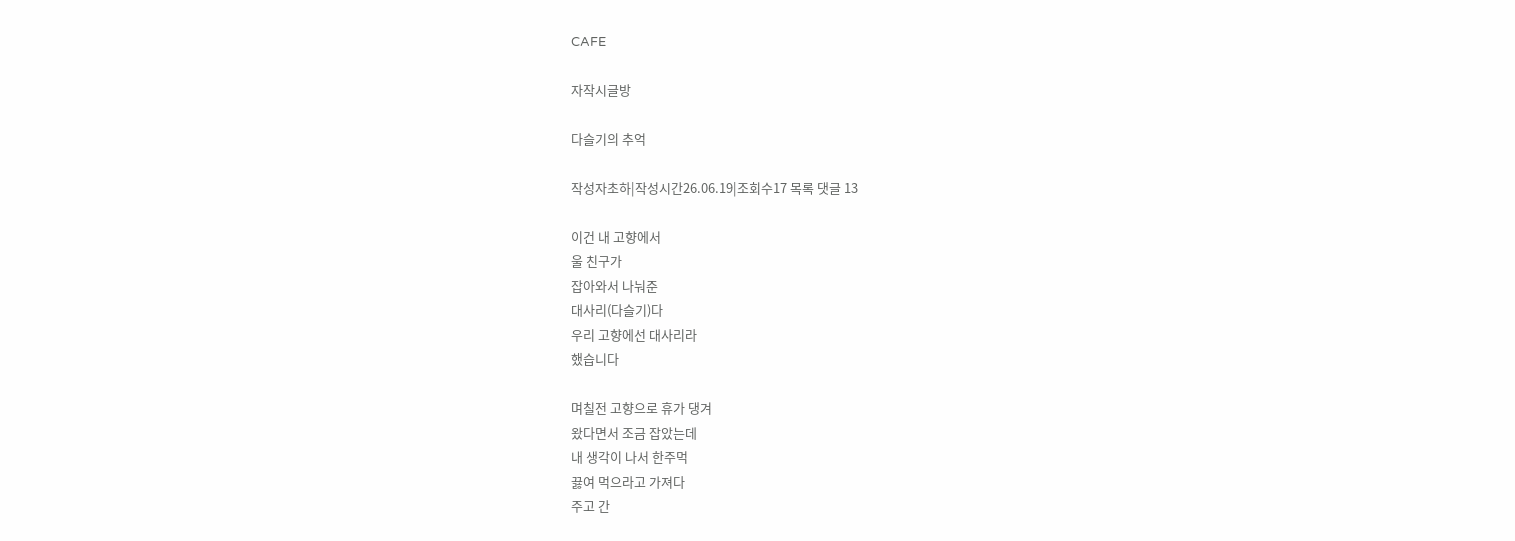CAFE

자작시글방

다슬기의 추억

작성자초하|작성시간26.06.19|조회수17 목록 댓글 13

이건 내 고향에서
울 친구가
잡아와서 나눠준
대사리(다슬기)다
우리 고향에선 대사리라
했습니다

며칠전 고향으로 휴가 댕겨
왔다면서 조금 잡았는데
내 생각이 나서 한주먹
끓여 먹으라고 가져다
주고 간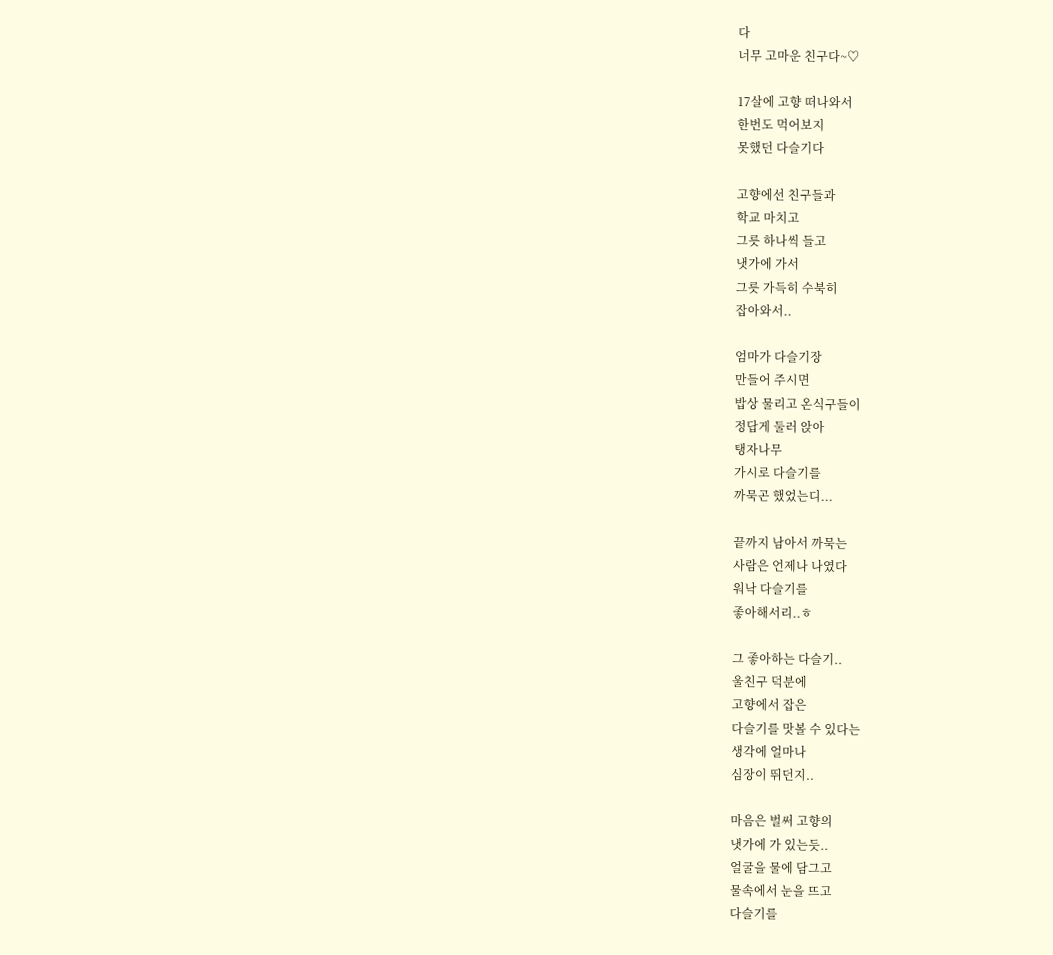다
너무 고마운 친구다~♡

17살에 고향 떠나와서
한번도 먹어보지
못했던 다슬기다

고향에선 친구들과
학교 마치고
그릇 하나씩 들고
냇가에 가서
그릇 가득히 수북히
잡아와서..

엄마가 다슬기장
만들어 주시면
밥상 물리고 온식구들이
정답게 둘러 앉아
탱자나무
가시로 다슬기를
까묵곤 했었는디...

끝까지 남아서 까묵는
사람은 언제나 나였다
워낙 다슬기를
좋아해서리..ㅎ

그 좋아하는 다슬기..
울친구 덕분에
고향에서 잡은
다슬기를 맛볼 수 있다는
생각에 얼마나
심장이 뛰던지..

마음은 벌써 고향의
냇가에 가 있는듯..
얼굴을 물에 담그고
물속에서 눈을 뜨고
다슬기를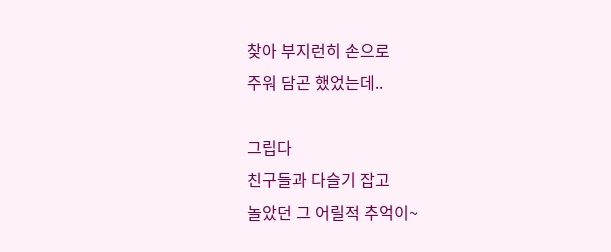찾아 부지런히 손으로
주워 담곤 했었는데..

그립다
친구들과 다슬기 잡고
놀았던 그 어릴적 추억이~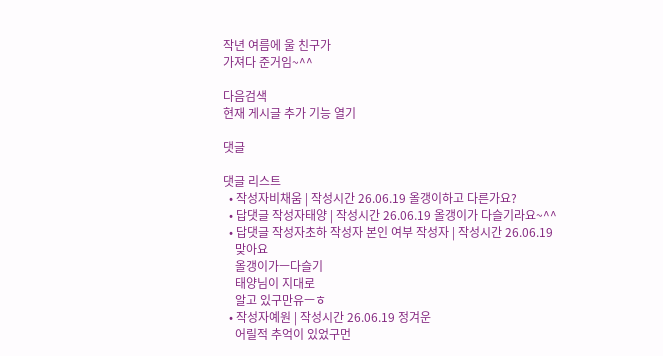작년 여름에 울 친구가
가져다 준거임~^^

다음검색
현재 게시글 추가 기능 열기

댓글

댓글 리스트
  • 작성자비채움 | 작성시간 26.06.19 올갱이하고 다른가요?
  • 답댓글 작성자태양 | 작성시간 26.06.19 올갱이가 다슬기라요~^^
  • 답댓글 작성자초하 작성자 본인 여부 작성자 | 작성시간 26.06.19
    맞아요
    올갱이가ㅡ다슬기
    태양님이 지대로
    알고 있구만유ㅡㅎ
  • 작성자예원 | 작성시간 26.06.19 정겨운
    어릴적 추억이 있었구먼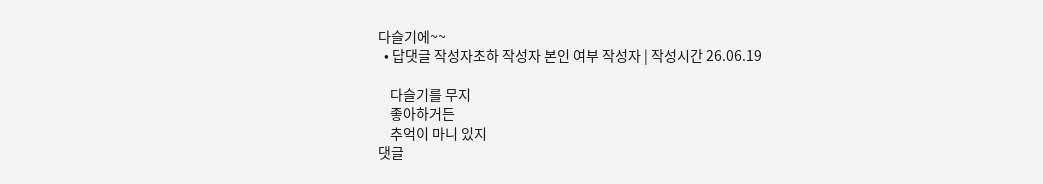다슬기에~~
  • 답댓글 작성자초하 작성자 본인 여부 작성자 | 작성시간 26.06.19

    다슬기를 무지
    좋아하거든
    추억이 마니 있지
댓글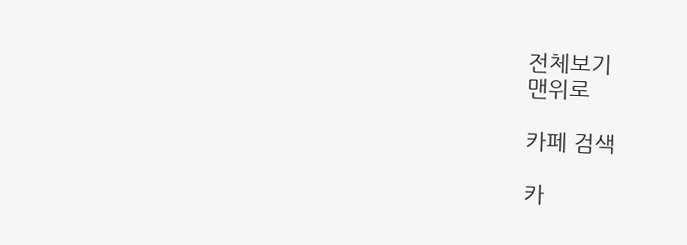전체보기
맨위로

카페 검색

카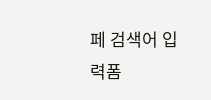페 검색어 입력폼